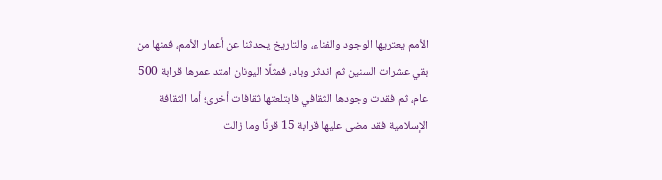الأمم يعتريها الوجود والفناء، والتاريخ يحدثنا عن أعمار الأمم، فمنها من بقي عشرات السنين ثم اندثر وباد، فمثلًا اليونان امتد عمرها قرابة 500 عام، ثم فقدت وجودها الثقافي فابتلعتها ثقافات أخرى؛ أما الثقافة الإسلامية فقد مضى عليها قرابة 15 قرنًا وما زالت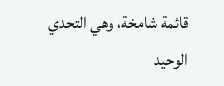قائمة شامخة، وهي التحدي الوحيد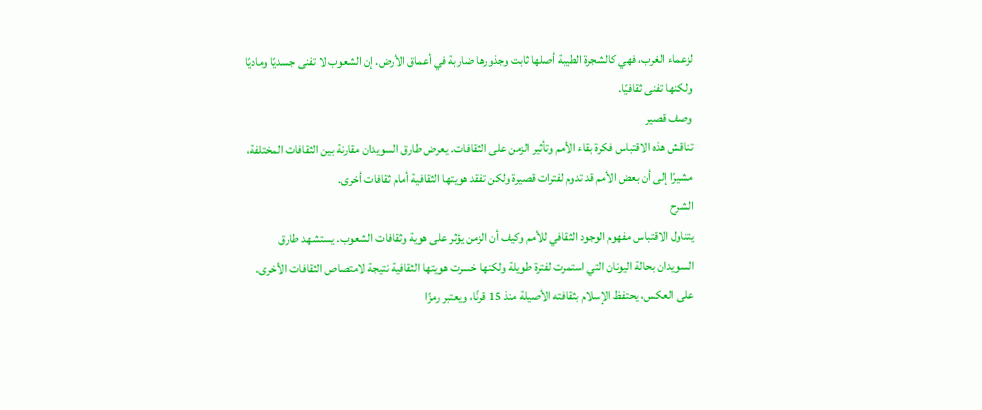لزعماء الغرب، فهي كالشجرة الطيبة أصلها ثابت وجذورها ضاربة في أعماق الأرض. إن الشعوب لا تفنى جسديًا وماديًا ولكنها تفنى ثقافيًا.
وصف قصير
تناقش هذه الاقتباس فكرة بقاء الأمم وتأثير الزمن على الثقافات. يعرض طارق السويدان مقارنة بين الثقافات المختلفة، مشيرًا إلى أن بعض الأمم قد تدوم لفترات قصيرة ولكن تفقد هويتها الثقافية أمام ثقافات أخرى.
الشرح
يتناول الاقتباس مفهوم الوجود الثقافي للأمم وكيف أن الزمن يؤثر على هوية وثقافات الشعوب. يستشهد طارق السويدان بحالة اليونان التي استمرت لفترة طويلة ولكنها خسرت هويتها الثقافية نتيجة لامتصاص الثقافات الأخرى. على العكس، يحتفظ الإسلام بثقافته الأصيلة منذ 15 قرنًا، ويعتبر رمزًا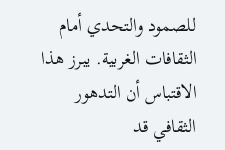للصمود والتحدي أمام الثقافات الغربية. يبرز هذا الاقتباس أن التدهور الثقافي قد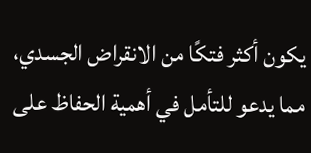يكون أكثر فتكًا من الانقراض الجسدي، مما يدعو للتأمل في أهمية الحفاظ على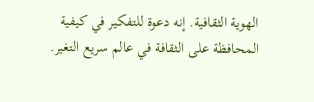الهوية الثقافية. إنه دعوة للتفكير في كيفية المحافظة على الثقافة في عالم سريع التغير.